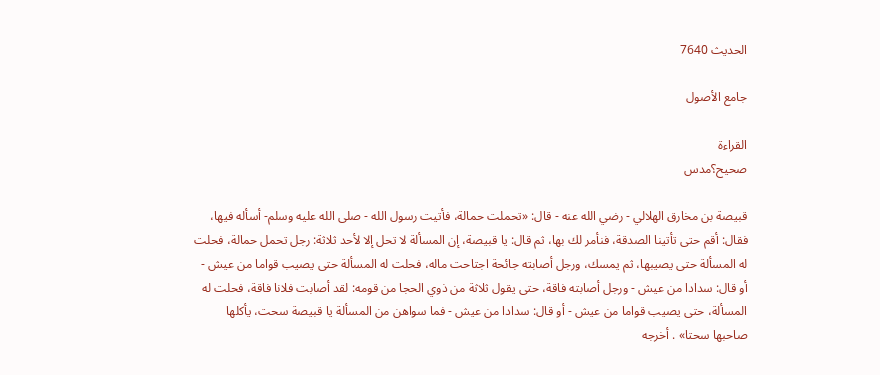الحديث 7640

جامع الأصول

القراءة
صحيح؟مدس

قبيصة بن مخارق الهلالي - رضي الله عنه - قال: «تحملت حمالة، فأتيت رسول الله - صلى الله عليه وسلم- أسأله فيها، فقال: أقم حتى تأتينا الصدقة، فنأمر لك بها، ثم قال: يا قبيصة، إن المسألة لا تحل إلا لأحد ثلاثة: رجل تحمل حمالة، فحلت له المسألة حتى يصيبها، ثم يمسك، ورجل أصابته جائحة اجتاحت ماله، فحلت له المسألة حتى يصيب قواما من عيش - أو قال: سدادا من عيش - ورجل أصابته فاقة، حتى يقول ثلاثة من ذوي الحجا من قومه: لقد أصابت فلانا فاقة، فحلت له المسألة، حتى يصيب قواما من عيش - أو قال: سدادا من عيش - فما سواهن من المسألة يا قبيصة سحت، يأكلها صاحبها سحتا» . أخرجه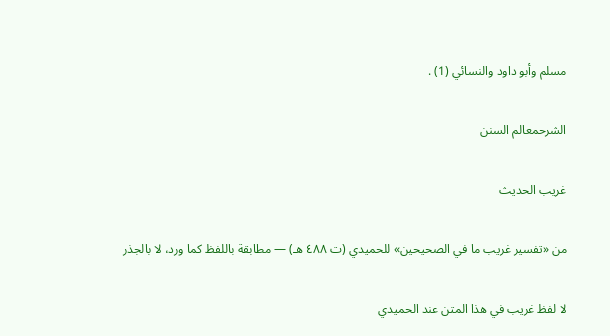مسلم وأبو داود والنسائي (1) .

الشرحمعالم السنن

غريب الحديث

من «تفسير غريب ما في الصحيحين» للحميدي (ت ٤٨٨ هـ) — مطابقة باللفظ كما ورد، لا بالجذر

لا لفظ غريب في هذا المتن عند الحميدي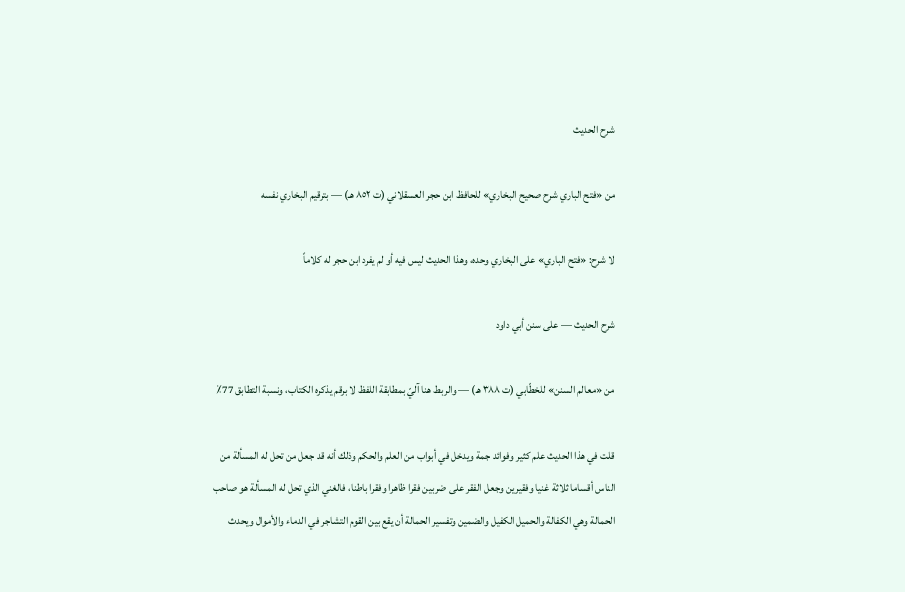شرح الحديث

من «فتح الباري شرح صحيح البخاري» للحافظ ابن حجر العسقلاني (ت ٨٥٢ هـ) — بترقيم البخاري نفسه

لا شرح: «فتح الباري» على البخاري وحده، وهذا الحديث ليس فيه أو لم يفرد ابن حجر له كلاماً

شرح الحديث — على سنن أبي داود

من «معالم السنن» للخطّابي (ت ٣٨٨ هـ) — والربط هنا آليّ بمطابقة اللفظ لا برقم يذكره الكتاب، ونسبة التطابق 77٪

قلت في هذا الحديث علم كثير وفوائد جمة ويدخل في أبواب من العلم والحكم وذلك أنه قد جعل من تحل له المسألة من الناس أقساما ثلاثة غنيا وفقيرين وجعل الفقر على ضربين فقرا ظاهرا وفقرا باطنا، فالغني الذي تحل له المسألة هو صاحب الحمالة وهي الكفالة والحميل الكفيل والضمين وتفسير الحمالة أن يقع بين القوم التشاجر في الدماء والأموال ويحدث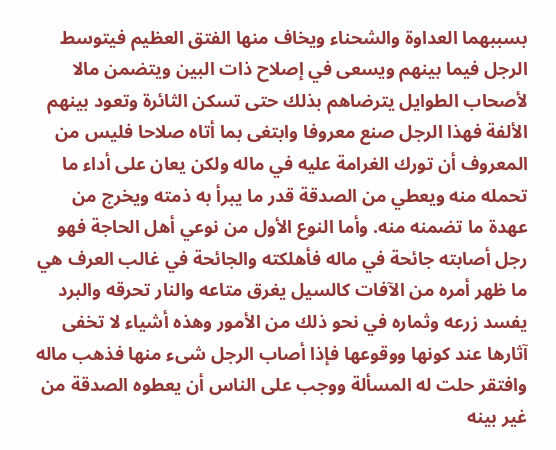بسببهما العداوة والشحناء ويخاف منها الفتق العظيم فيتوسط الرجل فيما بينهم ويسعى في إصلاح ذات البين ويتضمن مالا لأصحاب الطوايل يترضاهم بذلك حتى تسكن الثائرة وتعود بينهم الألفة فهذا الرجل صنع معروفا وابتغى بما أتاه صلاحا فليس من المعروف أن تورك الغرامة عليه في ماله ولكن يعان على أداء ما تحمله منه ويعطي من الصدقة قدر ما يبرأ به ذمته ويخرج من عهدة ما تضمنه منه. وأما النوع الأول من نوعي أهل الحاجة فهو رجل أصابته جائحة في ماله فأهلكته والجائحة في غالب العرف هي ما ظهر أمره من الآفات كالسيل يغرق متاعه والنار تحرقه والبرد يفسد زرعه وثماره في نحو ذلك من الأمور وهذه أشياء لا تخفى آثارها عند كونها ووقوعها فإذا أصاب الرجل شىء منها فذهب ماله وافتقر حلت له المسألة ووجب على الناس أن يعطوه الصدقة من غير بينه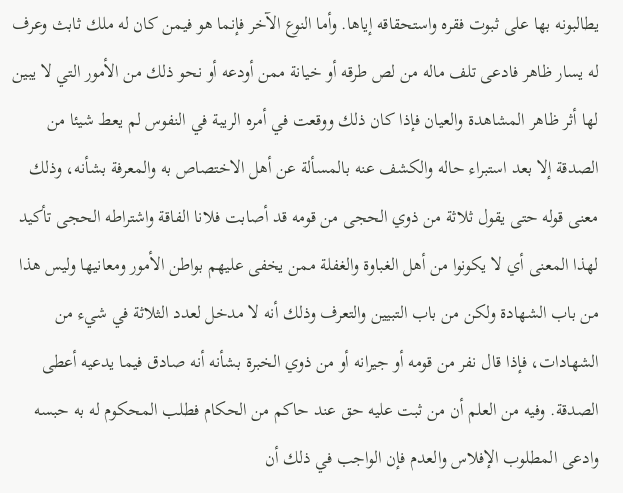يطالبونه بها على ثبوت فقره واستحقاقه إياها. وأما النوع الآخر فإنما هو فيمن كان له ملك ثابث وعرف له يسار ظاهر فادعى تلف ماله من لص طرقه أو خيانة ممن أودعه أو نحو ذلك من الأمور التي لا يبين لها أثر ظاهر المشاهدة والعيان فإذا كان ذلك ووقعت في أمره الريبة في النفوس لم يعط شيئا من الصدقة إلا بعد استبراء حاله والكشف عنه بالمسألة عن أهل الاختصاص به والمعرفة بشأنه، وذلك معنى قوله حتى يقول ثلاثة من ذوي الحجى من قومه قد أصابت فلانا الفاقة واشتراطه الحجى تأكيد لهذا المعنى أي لا يكونوا من أهل الغباوة والغفلة ممن يخفى عليهم بواطن الأمور ومعانيها وليس هذا من باب الشهادة ولكن من باب التبيين والتعرف وذلك أنه لا مدخل لعدد الثلاثة في شيء من الشهادات، فإذا قال نفر من قومه أو جيرانه أو من ذوي الخبرة بشأنه أنه صادق فيما يدعيه أعطى الصدقة. وفيه من العلم أن من ثبت عليه حق عند حاكم من الحكام فطلب المحكوم له به حبسه وادعى المطلوب الإفلاس والعدم فإن الواجب في ذلك أن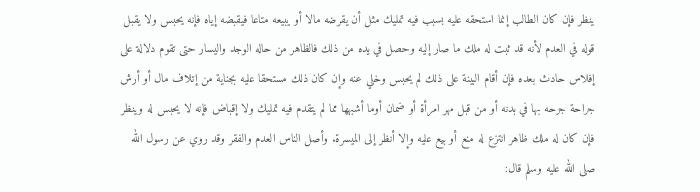ينظر فإن كان الطالب إنما استحقه عليه بسبب فيه تمليك مثل أن يقرضه مالا أو يبيعه متاعا فيقبضه إياه فإنه يحبس ولا يقبل قوله في العدم لأنه قد ثبت له ملك ما صار إليه وحصل في يده من ذلك فالظاهر من حاله الوجد واليسار حتى تقوم دلالة على إفلاس حادث بعده فإن أقام البينة على ذلك لم يحبس وخلي عنه وإن كان ذلك مستحقا عليه بجناية من إتلاف مال أو أرش جراحة جرحه بها في بدنه أو من قبل مهر امرأة أو ضمان أوما أشبهها مما لم يتقدم فيه تمليك ولا إقباض فإنه لا يحبس له وينظر فإن كان له ملك ظاهر انتزع له منع أو بيع عليه وإلا أنظر إلى الميسرة. وأصل الناس العدم والفقر وقد روي عن رسول الله صلى الله عليه وسلم قال: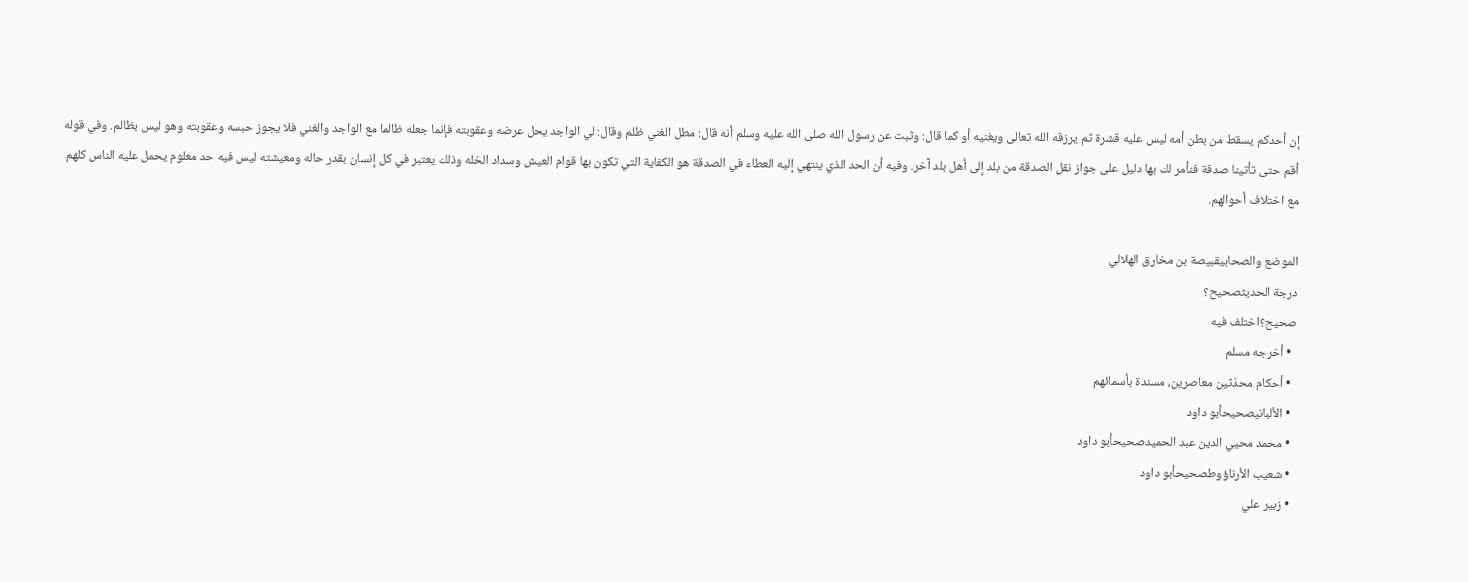إن أحدكم يسقط من بطن أمه ليس عليه قشرة ثم يرزقه الله تعالى ويغنيه أو كما قال: وثبت عن رسول الله صلى الله عليه وسلم أنه قال: مطل الغني ظلم وقال: لي الواجد يحل عرضه وعقوبته فإنما جعله ظالما مع الواجد والغني فلا يجوز حبسه وعقوبته وهو ليس بظالم. وفي قوله أقم حتى تأتينا صدقة فنأمر لك بها دليل على جواز نقل الصدقة من بلد إلى أهل بلد آخر. وفيه أن الحد الذي ينتهي إليه العطاء في الصدقة هو الكفاية التي تكون بها قوام العيش وسداد الخله وذلك يعتبر في كل إنسان بقدر حاله ومعيشته ليس فيه حد معلوم يحمل عليه الناس كلهم مع اختلاف أحوالهم.

الموضع والصحابيقبيصة بن مخارق الهلالي
درجة الحديثصحيح؟
صحيح؟اختلف فيه
  • أخرجه مسلم
  • أحكام محدّثين معاصرين، مسندة بأسمائهم
  • الألبانيصحيحأبو داود
  • محمد محيي الدين عبد الحميدصحيحأبو داود
  • شعيب الأرناؤوطصحيحأبو داود
  • زبير علي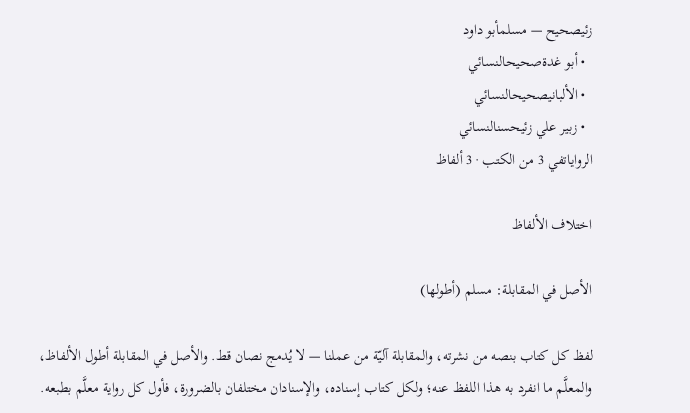زئيصحيح — مسلمأبو داود
  • أبو غدةصحيحالنسائي
  • الألبانيصحيحالنسائي
  • زبير علي زئيحسنالنسائي
الرواياتفي 3 من الكتب · 3 ألفاظ

اختلاف الألفاظ

الأصل في المقابلة: مسلم (أطولها)

لفظ كل كتاب بنصه من نشرته، والمقابلة آليّة من عملنا — لا يُدمج نصان قط. والأصل في المقابلة أطول الألفاظ، والمعلَّم ما انفرد به هذا اللفظ عنه؛ ولكل كتاب إسناده، والإسنادان مختلفان بالضرورة، فأول كل رواية معلَّم بطبعه.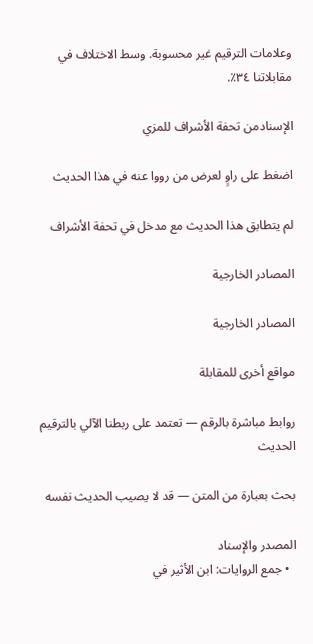وعلامات الترقيم غير محسوبة. وسط الاختلاف في مقابلاتنا ٣٤٪.

الإسنادمن تحفة الأشراف للمزي

اضغط على راوٍ لعرض من رووا عنه في هذا الحديث

لم يتطابق هذا الحديث مع مدخل في تحفة الأشراف

المصادر الخارجية

المصادر الخارجية

مواقع أخرى للمقابلة

روابط مباشرة بالرقم — تعتمد على ربطنا الآلي بالترقيم الحديث

بحث بعبارة من المتن — قد لا يصيب الحديث نفسه

المصدر والإسناد
  • جمع الروايات: ابن الأثير في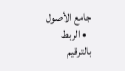جامع الأصول
  • الربط بالترقيم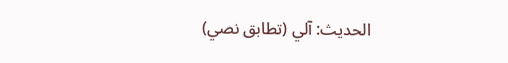الحديث: آلي (تطابق نصي)